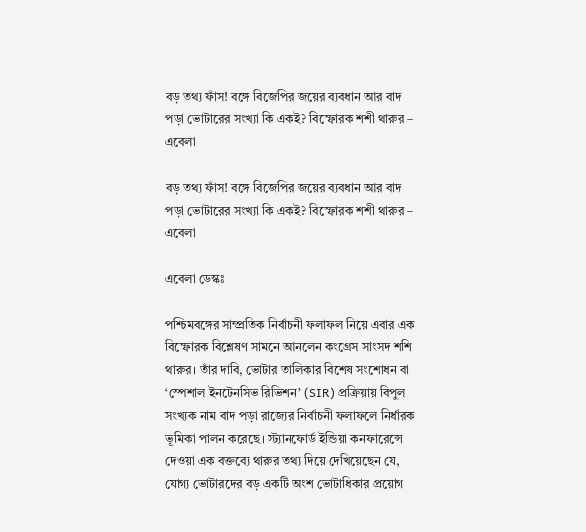বড় তথ্য ফাঁস! বঙ্গে বিজেপির জয়ের ব্যবধান আর বাদ পড়া ভোটারের সংখ্যা কি একই? বিস্ফোরক শশী থারুর – এবেলা

বড় তথ্য ফাঁস! বঙ্গে বিজেপির জয়ের ব্যবধান আর বাদ পড়া ভোটারের সংখ্যা কি একই? বিস্ফোরক শশী থারুর – এবেলা

এবেলা ডেস্কঃ

পশ্চিমবঙ্গের সাম্প্রতিক নির্বাচনী ফলাফল নিয়ে এবার এক বিস্ফোরক বিশ্লেষণ সামনে আনলেন কংগ্রেস সাংসদ শশি থারুর। তাঁর দাবি, ভোটার তালিকার বিশেষ সংশোধন বা ‘স্পেশাল ইনটেনসিভ রিভিশন’ (SIR) প্রক্রিয়ায় বিপুল সংখ্যক নাম বাদ পড়া রাজ্যের নির্বাচনী ফলাফলে নির্ধারক ভূমিকা পালন করেছে। স্ট্যানফোর্ড ইন্ডিয়া কনফারেন্সে দেওয়া এক বক্তব্যে থারুর তথ্য দিয়ে দেখিয়েছেন যে, যোগ্য ভোটারদের বড় একটি অংশ ভোটাধিকার প্রয়োগ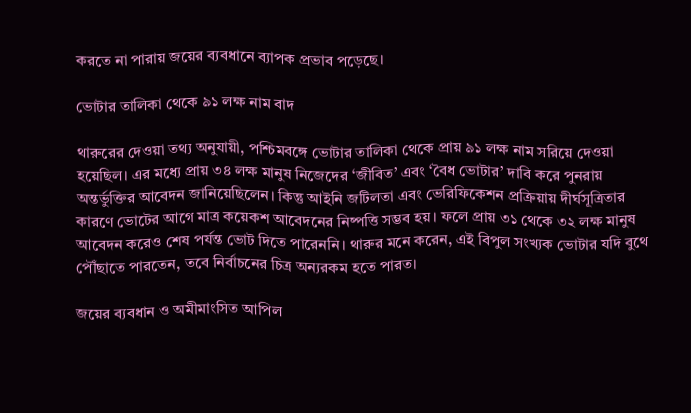করতে না পারায় জয়ের ব্যবধানে ব্যাপক প্রভাব পড়েছে।

ভোটার তালিকা থেকে ৯১ লক্ষ নাম বাদ

থারুরের দেওয়া তথ্য অনুযায়ী, পশ্চিমবঙ্গে ভোটার তালিকা থেকে প্রায় ৯১ লক্ষ নাম সরিয়ে দেওয়া হয়েছিল। এর মধ্যে প্রায় ৩৪ লক্ষ মানুষ নিজেদের ‘জীবিত’ এবং ‘বৈধ ভোটার’ দাবি করে পুনরায় অন্তর্ভুক্তির আবেদন জানিয়েছিলেন। কিন্তু আইনি জটিলতা এবং ভেরিফিকেশন প্রক্রিয়ায় দীর্ঘসূত্রিতার কারণে ভোটের আগে মাত্র কয়েকশ আবেদনের নিষ্পত্তি সম্ভব হয়। ফলে প্রায় ৩১ থেকে ৩২ লক্ষ মানুষ আবেদন করেও শেষ পর্যন্ত ভোট দিতে পারেননি। থারুর মনে করেন, এই বিপুল সংখ্যক ভোটার যদি বুথে পৌঁছাতে পারতেন, তবে নির্বাচনের চিত্র অন্যরকম হতে পারত।

জয়ের ব্যবধান ও অমীমাংসিত আপিল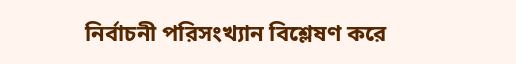নির্বাচনী পরিসংখ্যান বিশ্লেষণ করে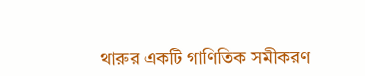থারুর একটি গাণিতিক সমীকরণ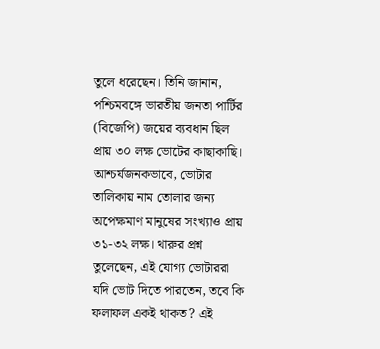তুলে ধরেছেন। তিনি জানান, পশ্চিমবঙ্গে ভারতীয় জনতা পার্টির (বিজেপি) জয়ের ব্যবধান ছিল প্রায় ৩০ লক্ষ ভোটের কাছাকাছি। আশ্চর্যজনকভাবে, ভোটার তালিকায় নাম তোলার জন্য অপেক্ষমাণ মানুষের সংখ্যাও প্রায় ৩১-৩২ লক্ষ। থারুর প্রশ্ন তুলেছেন, এই যোগ্য ভোটাররা যদি ভোট দিতে পারতেন, তবে কি ফলাফল একই থাকত? এই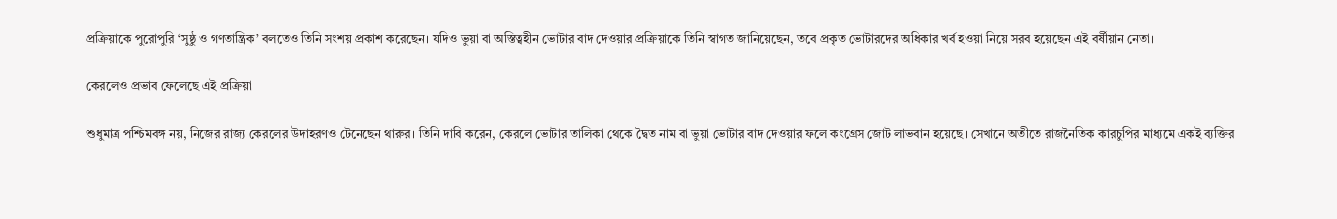প্রক্রিয়াকে পুরোপুরি ‘সুষ্ঠু ও গণতান্ত্রিক’ বলতেও তিনি সংশয় প্রকাশ করেছেন। যদিও ভুয়া বা অস্তিত্বহীন ভোটার বাদ দেওয়ার প্রক্রিয়াকে তিনি স্বাগত জানিয়েছেন, তবে প্রকৃত ভোটারদের অধিকার খর্ব হওয়া নিয়ে সরব হয়েছেন এই বর্ষীয়ান নেতা।

কেরলেও প্রভাব ফেলেছে এই প্রক্রিয়া

শুধুমাত্র পশ্চিমবঙ্গ নয়, নিজের রাজ্য কেরলের উদাহরণও টেনেছেন থারুর। তিনি দাবি করেন, কেরলে ভোটার তালিকা থেকে দ্বৈত নাম বা ভুয়া ভোটার বাদ দেওয়ার ফলে কংগ্রেস জোট লাভবান হয়েছে। সেখানে অতীতে রাজনৈতিক কারচুপির মাধ্যমে একই ব্যক্তির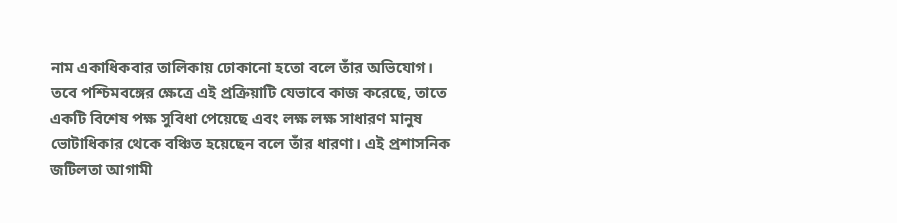নাম একাধিকবার তালিকায় ঢোকানো হতো বলে তাঁর অভিযোগ। তবে পশ্চিমবঙ্গের ক্ষেত্রে এই প্রক্রিয়াটি যেভাবে কাজ করেছে, তাতে একটি বিশেষ পক্ষ সুবিধা পেয়েছে এবং লক্ষ লক্ষ সাধারণ মানুষ ভোটাধিকার থেকে বঞ্চিত হয়েছেন বলে তাঁর ধারণা। এই প্রশাসনিক জটিলতা আগামী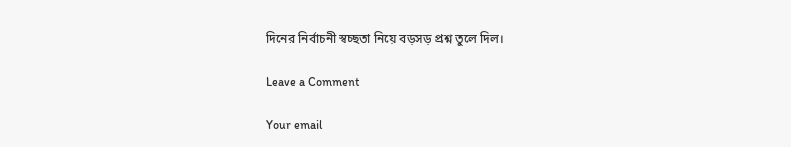দিনের নির্বাচনী স্বচ্ছতা নিয়ে বড়সড় প্রশ্ন তুলে দিল।

Leave a Comment

Your email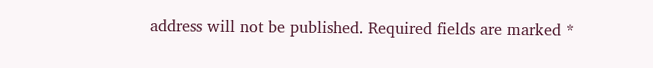address will not be published. Required fields are marked *